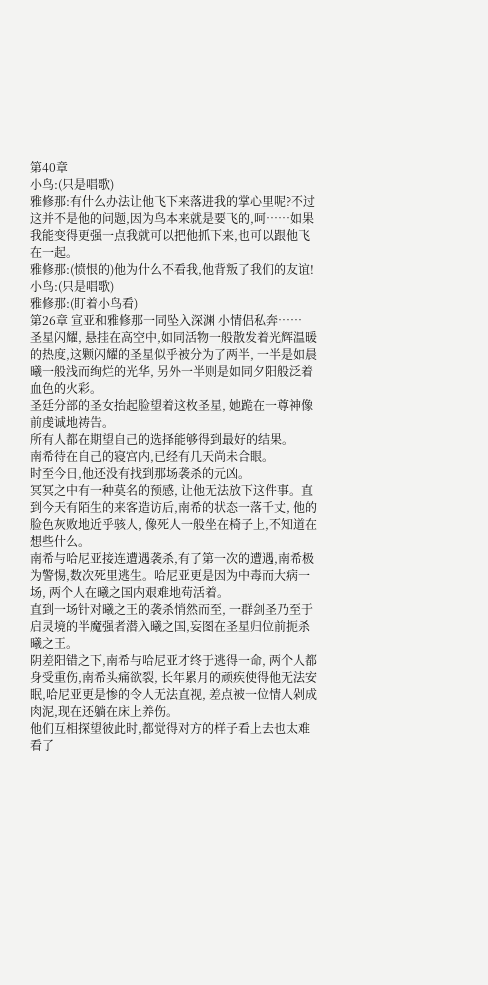第40章
小鸟:(只是唱歌)
雅修那:有什么办法让他飞下来落进我的掌心里呢?不过这并不是他的问题,因为鸟本来就是要飞的,呵……如果我能变得更强一点我就可以把他抓下来,也可以跟他飞在一起。
雅修那:(愤恨的)他为什么不看我,他背叛了我们的友谊!
小鸟:(只是唱歌)
雅修那:(盯着小鸟看)
第26章 宣亚和雅修那一同坠入深渊 小情侣私奔……
圣星闪耀, 悬挂在高空中,如同活物一般散发着光辉温暖的热度,这颗闪耀的圣星似乎被分为了两半, 一半是如晨曦一般浅而绚烂的光华, 另外一半则是如同夕阳般泛着血色的火彩。
圣廷分部的圣女抬起脸望着这枚圣星, 她跪在一尊神像前虔诚地祷告。
所有人都在期望自己的选择能够得到最好的结果。
南希待在自己的寝宫内,已经有几天尚未合眼。
时至今日,他还没有找到那场袭杀的元凶。
冥冥之中有一种莫名的预感, 让他无法放下这件事。直到今天有陌生的来客造访后,南希的状态一落千丈, 他的脸色灰败地近乎骇人, 像死人一般坐在椅子上,不知道在想些什么。
南希与哈尼亚接连遭遇袭杀,有了第一次的遭遇,南希极为警惕,数次死里逃生。哈尼亚更是因为中毒而大病一场, 两个人在曦之国内艰难地苟活着。
直到一场针对曦之王的袭杀悄然而至, 一群剑圣乃至于启灵境的半魔强者潜入曦之国,妄图在圣星归位前扼杀曦之王。
阴差阳错之下,南希与哈尼亚才终于逃得一命, 两个人都身受重伤,南希头痛欲裂, 长年累月的顽疾使得他无法安眠,哈尼亚更是惨的令人无法直视, 差点被一位情人剁成肉泥,现在还躺在床上养伤。
他们互相探望彼此时,都觉得对方的样子看上去也太难看了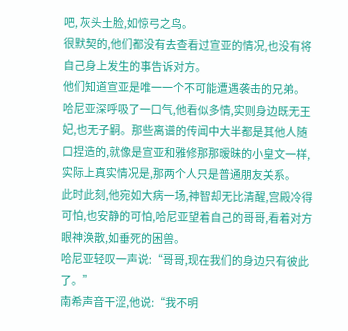吧, 灰头土脸,如惊弓之鸟。
很默契的,他们都没有去查看过宣亚的情况,也没有将自己身上发生的事告诉对方。
他们知道宣亚是唯一一个不可能遭遇袭击的兄弟。
哈尼亚深呼吸了一口气,他看似多情,实则身边既无王妃,也无子嗣。那些离谱的传闻中大半都是其他人随口捏造的,就像是宣亚和雅修那那暧昧的小皇文一样,实际上真实情况是,那两个人只是普通朋友关系。
此时此刻,他宛如大病一场,神智却无比清醒,宫殿冷得可怕,也安静的可怕,哈尼亚望着自己的哥哥,看着对方眼神涣散,如垂死的困兽。
哈尼亚轻叹一声说:“哥哥,现在我们的身边只有彼此了。”
南希声音干涩,他说:“我不明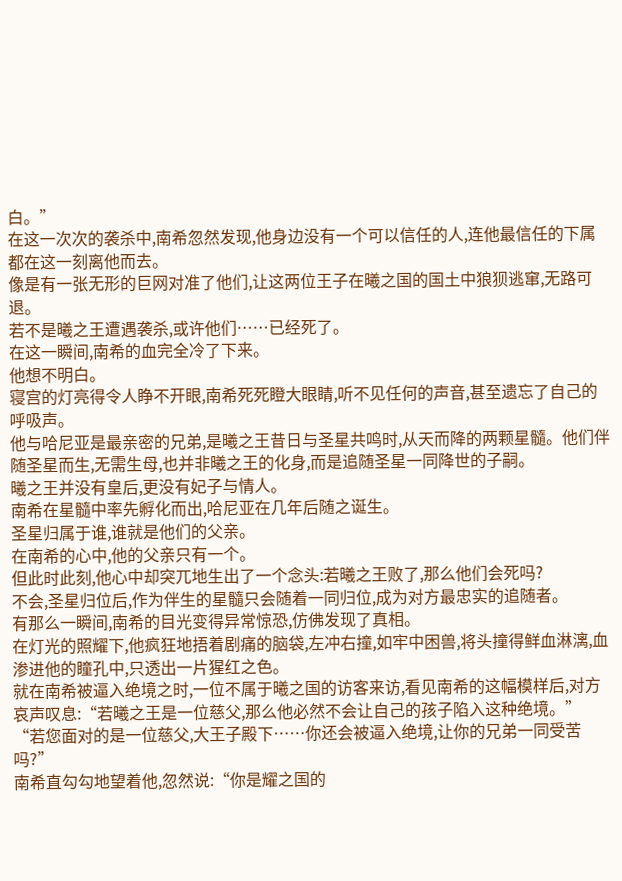白。”
在这一次次的袭杀中,南希忽然发现,他身边没有一个可以信任的人,连他最信任的下属都在这一刻离他而去。
像是有一张无形的巨网对准了他们,让这两位王子在曦之国的国土中狼狈逃窜,无路可退。
若不是曦之王遭遇袭杀,或许他们……已经死了。
在这一瞬间,南希的血完全冷了下来。
他想不明白。
寝宫的灯亮得令人睁不开眼,南希死死瞪大眼睛,听不见任何的声音,甚至遗忘了自己的呼吸声。
他与哈尼亚是最亲密的兄弟,是曦之王昔日与圣星共鸣时,从天而降的两颗星髓。他们伴随圣星而生,无需生母,也并非曦之王的化身,而是追随圣星一同降世的子嗣。
曦之王并没有皇后,更没有妃子与情人。
南希在星髓中率先孵化而出,哈尼亚在几年后随之诞生。
圣星归属于谁,谁就是他们的父亲。
在南希的心中,他的父亲只有一个。
但此时此刻,他心中却突兀地生出了一个念头:若曦之王败了,那么他们会死吗?
不会,圣星归位后,作为伴生的星髓只会随着一同归位,成为对方最忠实的追随者。
有那么一瞬间,南希的目光变得异常惊恐,仿佛发现了真相。
在灯光的照耀下,他疯狂地捂着剧痛的脑袋,左冲右撞,如牢中困兽,将头撞得鲜血淋漓,血渗进他的瞳孔中,只透出一片猩红之色。
就在南希被逼入绝境之时,一位不属于曦之国的访客来访,看见南希的这幅模样后,对方哀声叹息:“若曦之王是一位慈父,那么他必然不会让自己的孩子陷入这种绝境。”
“若您面对的是一位慈父,大王子殿下……你还会被逼入绝境,让你的兄弟一同受苦吗?”
南希直勾勾地望着他,忽然说:“你是耀之国的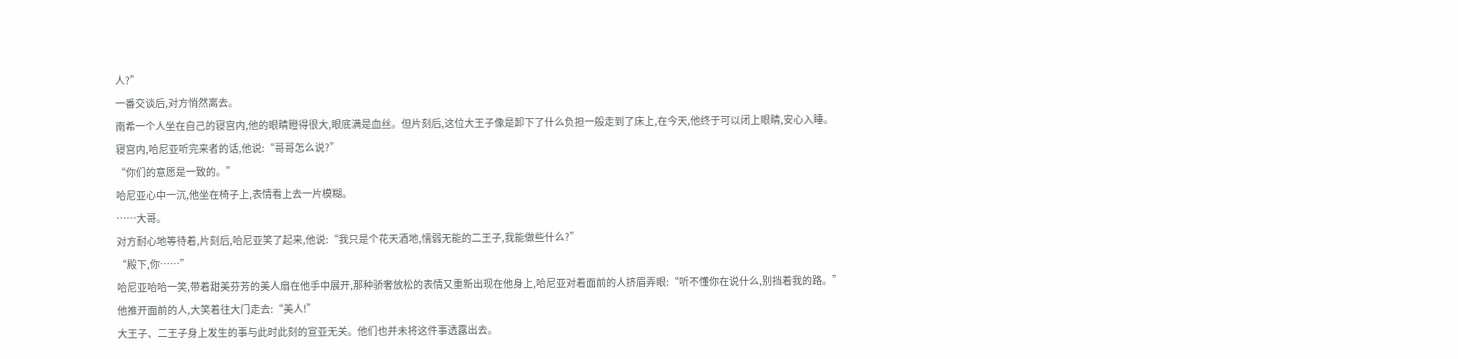人?”
一番交谈后,对方悄然离去。
南希一个人坐在自己的寝宫内,他的眼睛瞪得很大,眼底满是血丝。但片刻后,这位大王子像是卸下了什么负担一般走到了床上,在今天,他终于可以闭上眼睛,安心入睡。
寝宫内,哈尼亚听完来者的话,他说:“哥哥怎么说?”
“你们的意愿是一致的。”
哈尼亚心中一沉,他坐在椅子上,表情看上去一片模糊。
……大哥。
对方耐心地等待着,片刻后,哈尼亚笑了起来,他说:“我只是个花天酒地,懦弱无能的二王子,我能做些什么?”
“殿下,你……”
哈尼亚哈哈一笑,带着甜美芬芳的美人扇在他手中展开,那种骄奢放松的表情又重新出现在他身上,哈尼亚对着面前的人挤眉弄眼:“听不懂你在说什么,别挡着我的路。”
他推开面前的人,大笑着往大门走去:“美人!”
大王子、二王子身上发生的事与此时此刻的宣亚无关。他们也并未将这件事透露出去。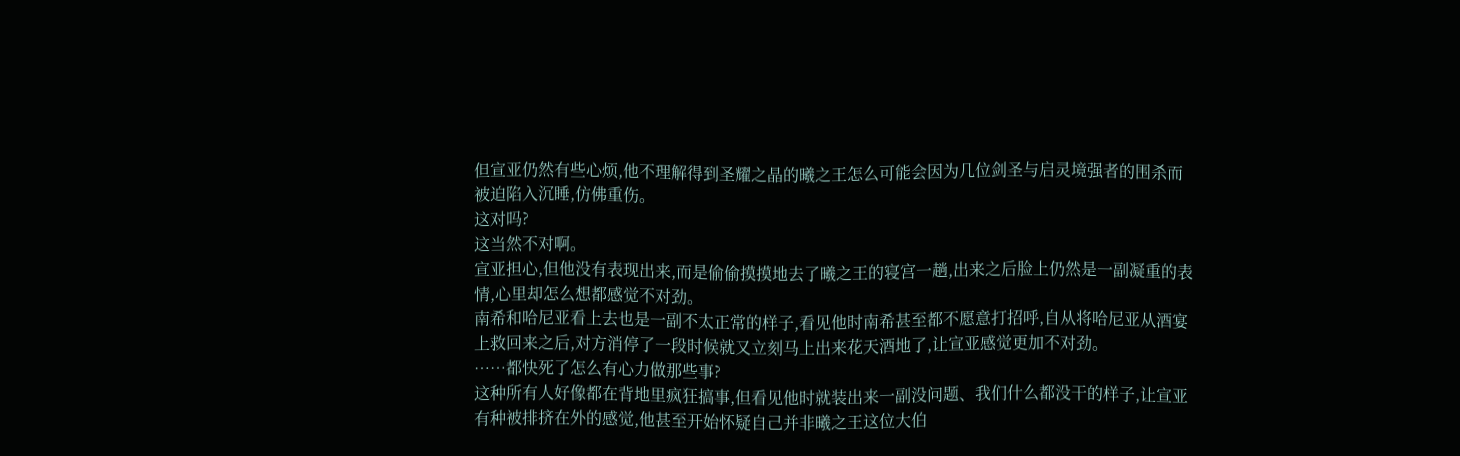但宣亚仍然有些心烦,他不理解得到圣耀之晶的曦之王怎么可能会因为几位剑圣与启灵境强者的围杀而被迫陷入沉睡,仿佛重伤。
这对吗?
这当然不对啊。
宣亚担心,但他没有表现出来,而是偷偷摸摸地去了曦之王的寝宫一趟,出来之后脸上仍然是一副凝重的表情,心里却怎么想都感觉不对劲。
南希和哈尼亚看上去也是一副不太正常的样子,看见他时南希甚至都不愿意打招呼,自从将哈尼亚从酒宴上救回来之后,对方消停了一段时候就又立刻马上出来花天酒地了,让宣亚感觉更加不对劲。
……都快死了怎么有心力做那些事?
这种所有人好像都在背地里疯狂搞事,但看见他时就装出来一副没问题、我们什么都没干的样子,让宣亚有种被排挤在外的感觉,他甚至开始怀疑自己并非曦之王这位大伯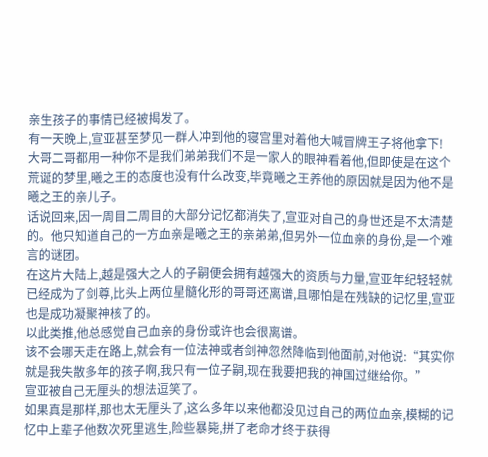亲生孩子的事情已经被揭发了。
有一天晚上,宣亚甚至梦见一群人冲到他的寝宫里对着他大喊冒牌王子将他拿下!
大哥二哥都用一种你不是我们弟弟我们不是一家人的眼神看着他,但即使是在这个荒诞的梦里,曦之王的态度也没有什么改变,毕竟曦之王养他的原因就是因为他不是曦之王的亲儿子。
话说回来,因一周目二周目的大部分记忆都消失了,宣亚对自己的身世还是不太清楚的。他只知道自己的一方血亲是曦之王的亲弟弟,但另外一位血亲的身份,是一个难言的谜团。
在这片大陆上,越是强大之人的子嗣便会拥有越强大的资质与力量,宣亚年纪轻轻就已经成为了剑尊,比头上两位星髓化形的哥哥还离谱,且哪怕是在残缺的记忆里,宣亚也是成功凝聚神核了的。
以此类推,他总感觉自己血亲的身份或许也会很离谱。
该不会哪天走在路上,就会有一位法神或者剑神忽然降临到他面前,对他说:“其实你就是我失散多年的孩子啊,我只有一位子嗣,现在我要把我的神国过继给你。”
宣亚被自己无厘头的想法逗笑了。
如果真是那样,那也太无厘头了,这么多年以来他都没见过自己的两位血亲,模糊的记忆中上辈子他数次死里逃生,险些暴毙,拼了老命才终于获得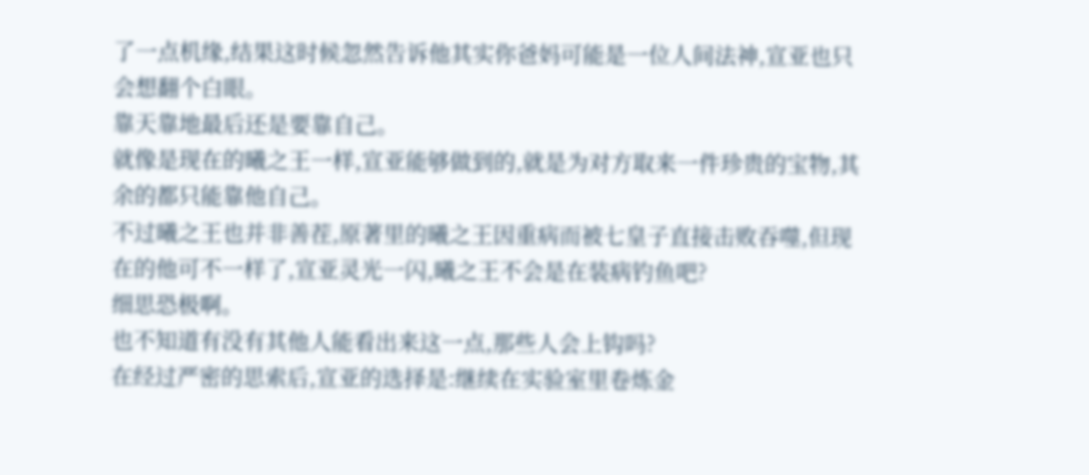了一点机缘,结果这时候忽然告诉他其实你爸妈可能是一位人间法神,宣亚也只会想翻个白眼。
靠天靠地最后还是要靠自己。
就像是现在的曦之王一样,宣亚能够做到的,就是为对方取来一件珍贵的宝物,其余的都只能靠他自己。
不过曦之王也并非善茬,原著里的曦之王因重病而被七皇子直接击败吞噬,但现在的他可不一样了,宣亚灵光一闪,曦之王不会是在装病钓鱼吧?
细思恐极啊。
也不知道有没有其他人能看出来这一点,那些人会上钩吗?
在经过严密的思索后,宣亚的选择是:继续在实验室里卷炼金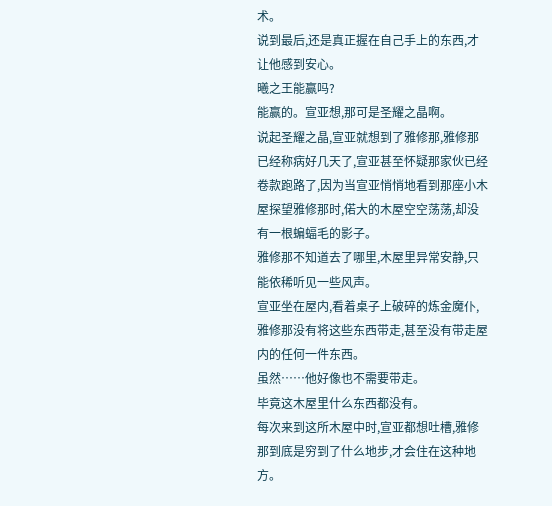术。
说到最后,还是真正握在自己手上的东西,才让他感到安心。
曦之王能赢吗?
能赢的。宣亚想,那可是圣耀之晶啊。
说起圣耀之晶,宣亚就想到了雅修那,雅修那已经称病好几天了,宣亚甚至怀疑那家伙已经卷款跑路了,因为当宣亚悄悄地看到那座小木屋探望雅修那时,偌大的木屋空空荡荡,却没有一根蝙蝠毛的影子。
雅修那不知道去了哪里,木屋里异常安静,只能依稀听见一些风声。
宣亚坐在屋内,看着桌子上破碎的炼金魔仆,雅修那没有将这些东西带走,甚至没有带走屋内的任何一件东西。
虽然……他好像也不需要带走。
毕竟这木屋里什么东西都没有。
每次来到这所木屋中时,宣亚都想吐槽,雅修那到底是穷到了什么地步,才会住在这种地方。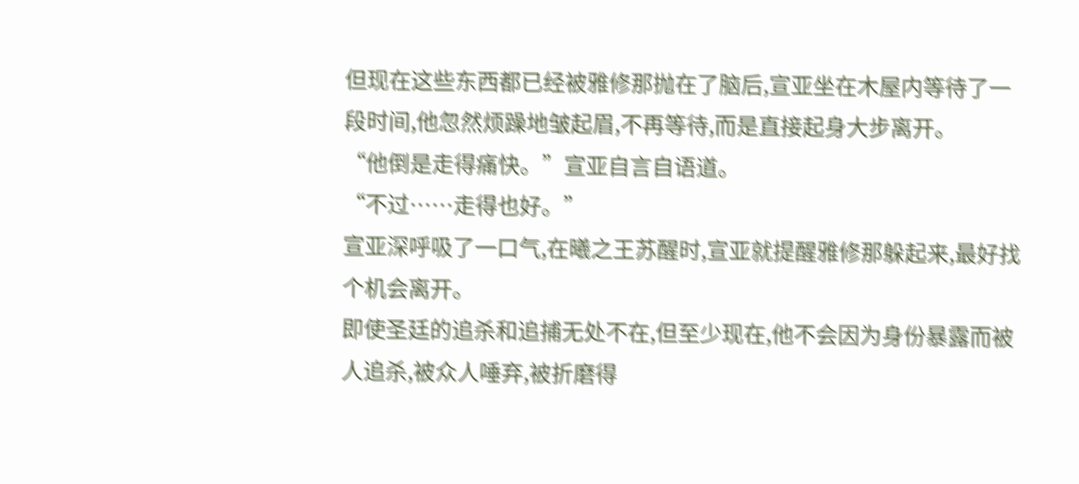但现在这些东西都已经被雅修那抛在了脑后,宣亚坐在木屋内等待了一段时间,他忽然烦躁地皱起眉,不再等待,而是直接起身大步离开。
“他倒是走得痛快。”宣亚自言自语道。
“不过……走得也好。”
宣亚深呼吸了一口气,在曦之王苏醒时,宣亚就提醒雅修那躲起来,最好找个机会离开。
即使圣廷的追杀和追捕无处不在,但至少现在,他不会因为身份暴露而被人追杀,被众人唾弃,被折磨得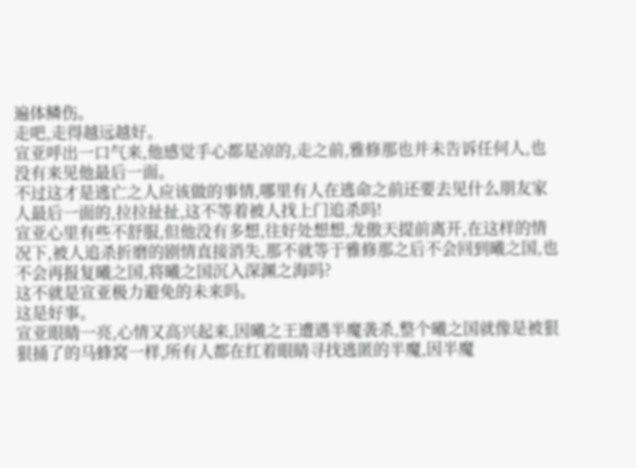遍体鳞伤。
走吧,走得越远越好。
宣亚呼出一口气来,他感觉手心都是凉的,走之前,雅修那也并未告诉任何人,也没有来见他最后一面。
不过这才是逃亡之人应该做的事情,哪里有人在逃命之前还要去见什么朋友家人最后一面的,拉拉扯扯,这不等着被人找上门追杀吗!
宣亚心里有些不舒服,但他没有多想,往好处想想,龙傲天提前离开,在这样的情况下,被人追杀折磨的剧情直接消失,那不就等于雅修那之后不会回到曦之国,也不会再报复曦之国,将曦之国沉入深渊之海吗?
这不就是宣亚极力避免的未来吗。
这是好事。
宣亚眼睛一亮,心情又高兴起来,因曦之王遭遇半魔袭杀,整个曦之国就像是被狠狠捅了的马蜂窝一样,所有人都在红着眼睛寻找逃匿的半魔,因半魔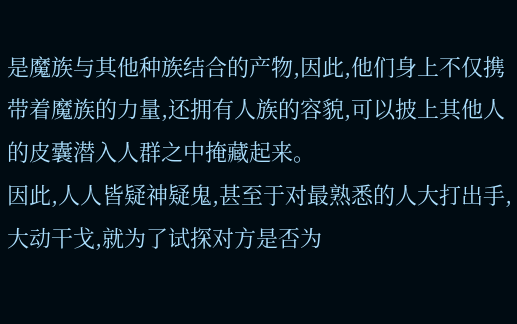是魔族与其他种族结合的产物,因此,他们身上不仅携带着魔族的力量,还拥有人族的容貌,可以披上其他人的皮囊潜入人群之中掩藏起来。
因此,人人皆疑神疑鬼,甚至于对最熟悉的人大打出手,大动干戈,就为了试探对方是否为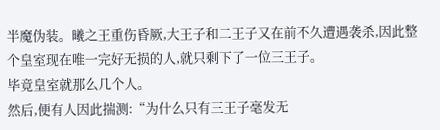半魔伪装。曦之王重伤昏厥,大王子和二王子又在前不久遭遇袭杀,因此整个皇室现在唯一完好无损的人,就只剩下了一位三王子。
毕竟皇室就那么几个人。
然后,便有人因此揣测:“为什么只有三王子毫发无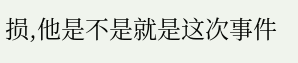损,他是不是就是这次事件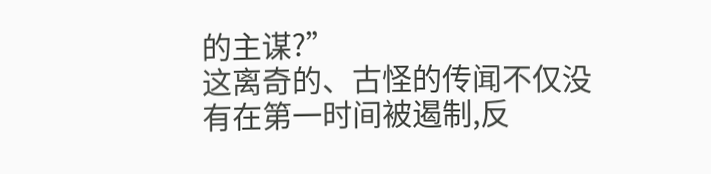的主谋?”
这离奇的、古怪的传闻不仅没有在第一时间被遏制,反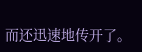而还迅速地传开了。